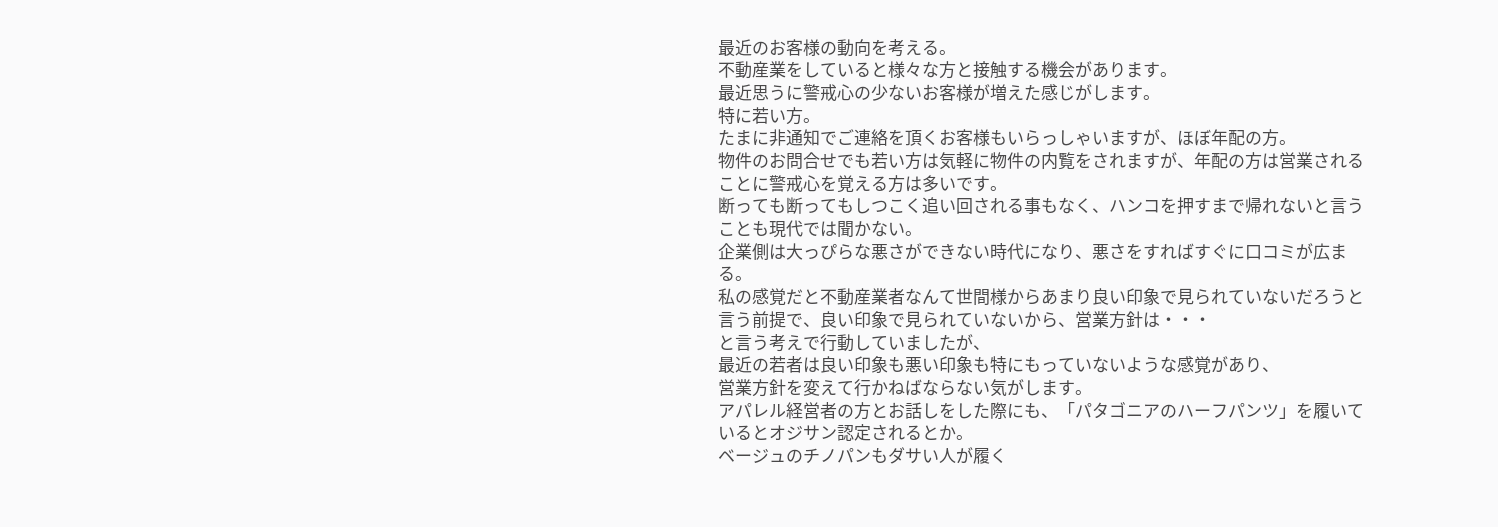最近のお客様の動向を考える。
不動産業をしていると様々な方と接触する機会があります。
最近思うに警戒心の少ないお客様が増えた感じがします。
特に若い方。
たまに非通知でご連絡を頂くお客様もいらっしゃいますが、ほぼ年配の方。
物件のお問合せでも若い方は気軽に物件の内覧をされますが、年配の方は営業されることに警戒心を覚える方は多いです。
断っても断ってもしつこく追い回される事もなく、ハンコを押すまで帰れないと言うことも現代では聞かない。
企業側は大っぴらな悪さができない時代になり、悪さをすればすぐに口コミが広まる。
私の感覚だと不動産業者なんて世間様からあまり良い印象で見られていないだろうと言う前提で、良い印象で見られていないから、営業方針は・・・
と言う考えで行動していましたが、
最近の若者は良い印象も悪い印象も特にもっていないような感覚があり、
営業方針を変えて行かねばならない気がします。
アパレル経営者の方とお話しをした際にも、「パタゴニアのハーフパンツ」を履いているとオジサン認定されるとか。
ベージュのチノパンもダサい人が履く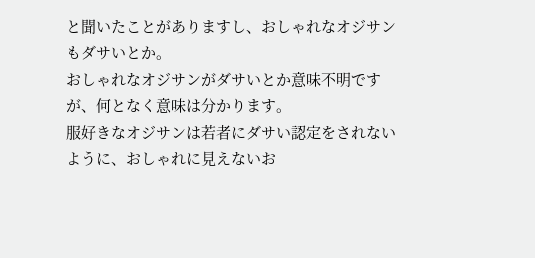と聞いたことがありますし、おしゃれなオジサンもダサいとか。
おしゃれなオジサンがダサいとか意味不明ですが、何となく意味は分かります。
服好きなオジサンは若者にダサい認定をされないように、おしゃれに見えないお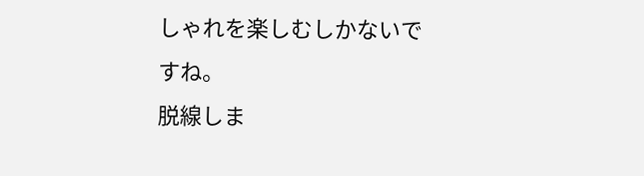しゃれを楽しむしかないですね。
脱線しま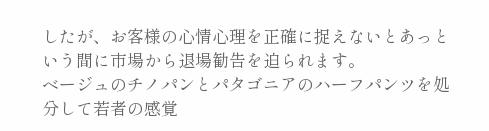したが、お客様の心情心理を正確に捉えないとあっという間に市場から退場勧告を迫られます。
ベージュのチノパンとパタゴニアのハーフパンツを処分して若者の感覚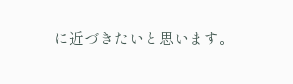に近づきたいと思います。